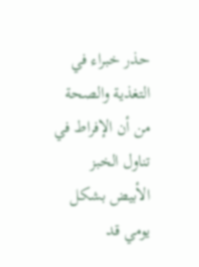حذر خبراء في التغذية والصحة من أن الإفراط في تناول الخبز الأبيض بشكل يومي قد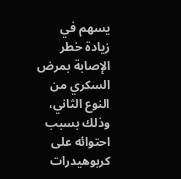يسهم في زيادة خطر الإصابة بمرض السكري من النوع الثاني، وذلك بسبب احتوائه على كربوهيدرات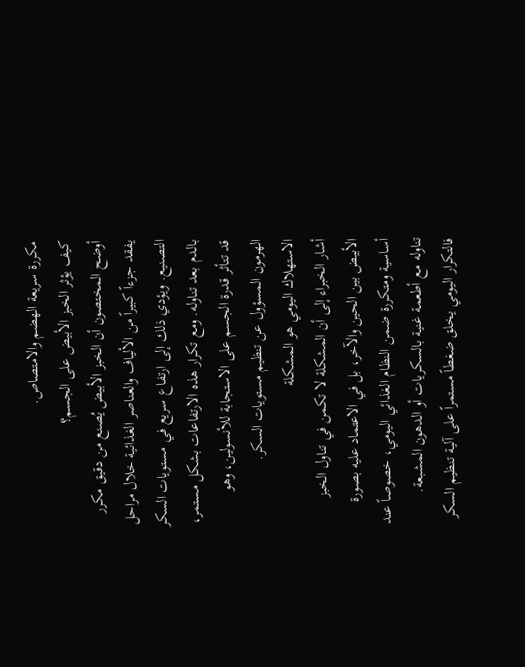مكررة سريعة الهضم والامتصاص.
كيف يؤثر الخبز الأبيض على الجسم؟
أوضح المختصون أن الخبز الأبيض يُصنع من دقيق مكرر يفقد جزءاً كبيراً من الألياف والعناصر الغذائية خلال مراحل التصنيع. ويؤدي ذلك إلى ارتفاع سريع في مستويات السكر بالدم بعد تناوله. ومع تكرار هذه الارتفاعات بشكل مستمر، قد تتأثر قدرة الجسم على الاستجابة للأنسولين، وهو الهرمون المسؤول عن تنظيم مستويات السكر.
الاستهلاك اليومي هو المشكلة
أشار الخبراء إلى أن المشكلة لا تكمن في تناول الخبز الأبيض بين الحين والآخر، بل في الاعتماد عليه بصورة أساسية ومتكررة ضمن النظام الغذائي اليومي، خصوصاً عند تناوله مع أطعمة غنية بالسكريات أو الدهون المشبعة. فالتكرار اليومي يخلق ضغطاً مستمراً على آلية تنظيم السكر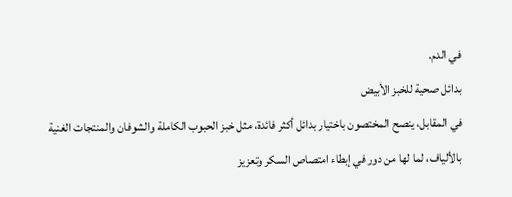في الدم.
بدائل صحية للخبز الأبيض
في المقابل، ينصح المختصون باختيار بدائل أكثر فائدة، مثل خبز الحبوب الكاملة والشوفان والمنتجات الغنية بالألياف، لما لها من دور في إبطاء امتصاص السكر وتعزيز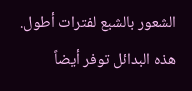الشعور بالشبع لفترات أطول. هذه البدائل توفر أيضاً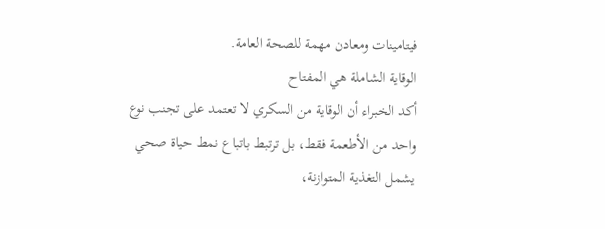فيتامينات ومعادن مهمة للصحة العامة.
الوقاية الشاملة هي المفتاح
أكد الخبراء أن الوقاية من السكري لا تعتمد على تجنب نوع واحد من الأطعمة فقط، بل ترتبط باتباع نمط حياة صحي يشمل التغذية المتوازنة،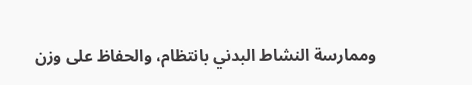وممارسة النشاط البدني بانتظام، والحفاظ على وزن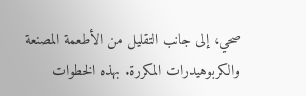صحي، إلى جانب التقليل من الأطعمة المصنعة والكربوهيدرات المكررة. بهذه الخطوات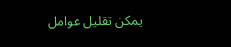يمكن تقليل عوامل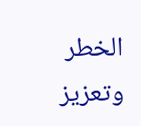الخطر وتعزيز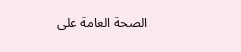الصحة العامة على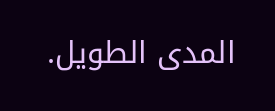المدى الطويل.